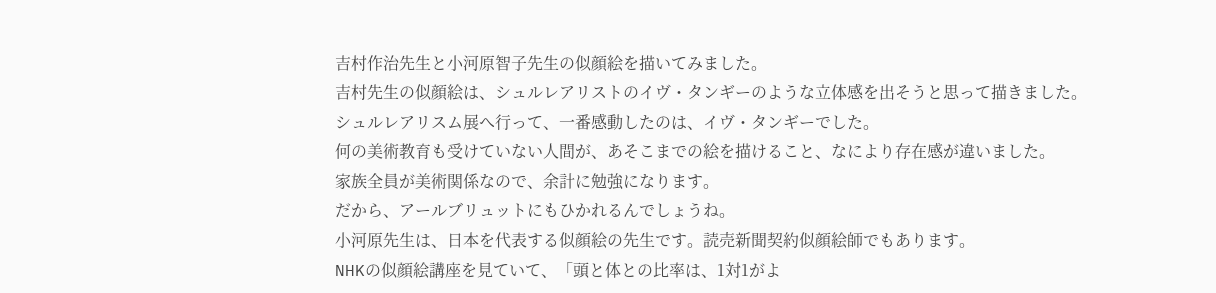吉村作治先生と小河原智子先生の似顔絵を描いてみました。
吉村先生の似顔絵は、シュルレアリストのイヴ・タンギーのような立体感を出そうと思って描きました。
シュルレアリスム展へ行って、一番感動したのは、イヴ・タンギーでした。
何の美術教育も受けていない人間が、あそこまでの絵を描けること、なにより存在感が違いました。
家族全員が美術関係なので、余計に勉強になります。
だから、アールブリュットにもひかれるんでしょうね。
小河原先生は、日本を代表する似顔絵の先生です。読売新聞契約似顔絵師でもあります。
NHKの似顔絵講座を見ていて、「頭と体との比率は、1対1がよ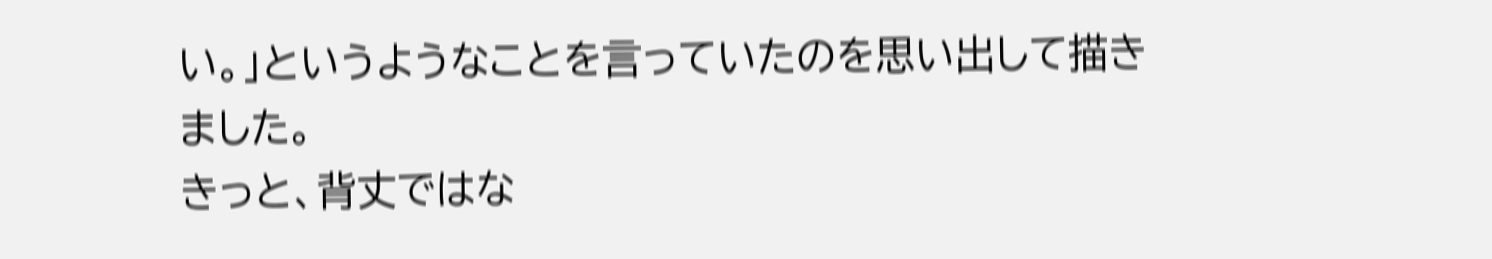い。」というようなことを言っていたのを思い出して描きました。
きっと、背丈ではな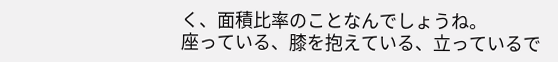く、面積比率のことなんでしょうね。
座っている、膝を抱えている、立っているで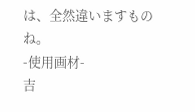は、全然違いますものね。
-使用画材-
吉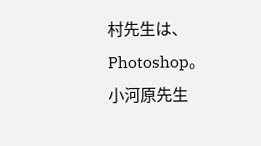村先生は、Photoshop。
小河原先生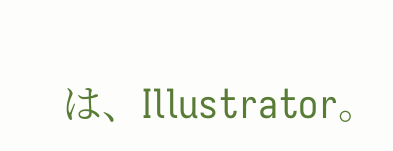は、Illustrator。